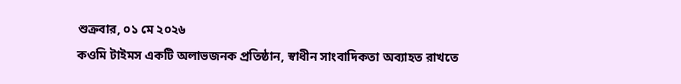শুক্রবার, ০১ মে ২০২৬
কওমি টাইমস একটি অলাভজনক প্রতিষ্ঠান, স্বাধীন সাংবাদিকতা অব্যাহত রাখতে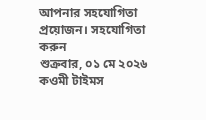আপনার সহযোগিতা প্রয়োজন। সহযোগিতা করুন
শুক্রবার, ০১ মে ২০২৬
কওমী টাইমস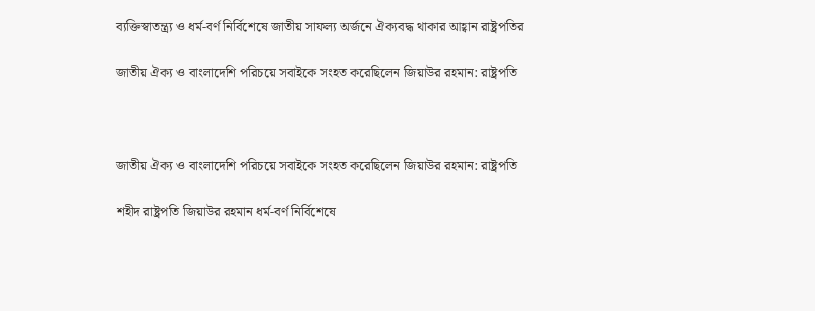ব্যক্তিস্বাতন্ত্র্য ও ধর্ম-বর্ণ নির্বিশেষে জাতীয় সাফল্য অর্জনে ঐক্যবদ্ধ থাকার আহ্বান রাষ্ট্রপতির

জাতীয় ঐক্য ও বাংলাদেশি পরিচয়ে সবাইকে সংহত করেছিলেন জিয়াউর রহমান: রাষ্ট্রপতি



জাতীয় ঐক্য ও বাংলাদেশি পরিচয়ে সবাইকে সংহত করেছিলেন জিয়াউর রহমান: রাষ্ট্রপতি

শহীদ রাষ্ট্রপতি জিয়াউর রহমান ধর্ম-বর্ণ নির্বিশেষে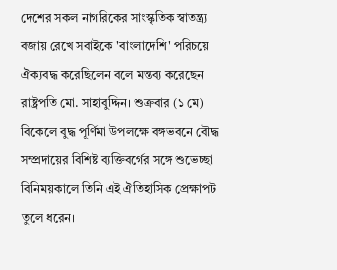দেশের সকল নাগরিকের সাংস্কৃতিক স্বাতন্ত্র্য বজায় রেখে সবাইকে 'বাংলাদেশি' পরিচয়ে ঐক্যবদ্ধ করেছিলেন বলে মন্তব্য করেছেন রাষ্ট্রপতি মো. সাহাবুদ্দিন। শুক্রবার (১ মে) বিকেলে বুদ্ধ পূর্ণিমা উপলক্ষে বঙ্গভবনে বৌদ্ধ সম্প্রদায়ের বিশিষ্ট ব্যক্তিবর্গের সঙ্গে শুভেচ্ছা বিনিময়কালে তিনি এই ঐতিহাসিক প্রেক্ষাপট তুলে ধরেন।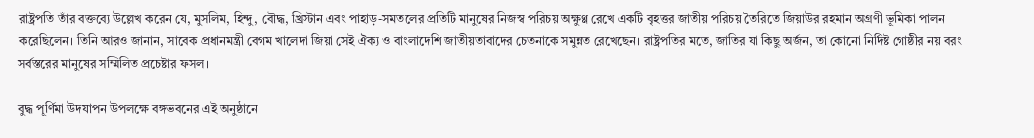রাষ্ট্রপতি তাঁর বক্তব্যে উল্লেখ করেন যে, মুসলিম, হিন্দু, বৌদ্ধ, খ্রিস্টান এবং পাহাড়-সমতলের প্রতিটি মানুষের নিজস্ব পরিচয় অক্ষুণ্ণ রেখে একটি বৃহত্তর জাতীয় পরিচয় তৈরিতে জিয়াউর রহমান অগ্রণী ভূমিকা পালন করেছিলেন। তিনি আরও জানান, সাবেক প্রধানমন্ত্রী বেগম খালেদা জিয়া সেই ঐক্য ও বাংলাদেশি জাতীয়তাবাদের চেতনাকে সমুন্নত রেখেছেন। রাষ্ট্রপতির মতে, জাতির যা কিছু অর্জন, তা কোনো নির্দিষ্ট গোষ্ঠীর নয় বরং সর্বস্তরের মানুষের সম্মিলিত প্রচেষ্টার ফসল।

বুদ্ধ পূর্ণিমা উদযাপন উপলক্ষে বঙ্গভবনের এই অনুষ্ঠানে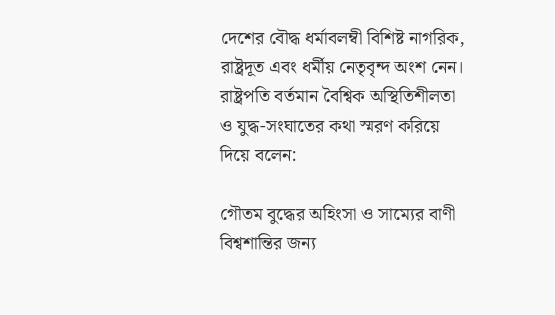দেশের বৌদ্ধ ধর্মাবলম্বী বিশিষ্ট নাগরিক, রাষ্ট্রদূত এবং ধর্মীয় নেতৃবৃন্দ অংশ নেন। রাষ্ট্রপতি বর্তমান বৈশ্বিক অস্থিতিশীলতা ও যুদ্ধ-সংঘাতের কথা স্মরণ করিয়ে দিয়ে বলেন:

গৌতম বুদ্ধের অহিংসা ও সাম্যের বাণী বিশ্বশান্তির জন্য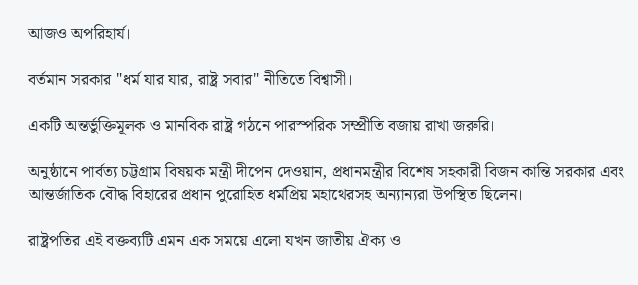আজও অপরিহার্য।

বর্তমান সরকার "ধর্ম যার যার, রাষ্ট্র সবার" নীতিতে বিশ্বাসী।

একটি অন্তর্ভুক্তিমূলক ও মানবিক রাষ্ট্র গঠনে পারস্পরিক সম্প্রীতি বজায় রাখা জরুরি।

অনুষ্ঠানে পার্বত্য চট্টগ্রাম বিষয়ক মন্ত্রী দীপেন দেওয়ান, প্রধানমন্ত্রীর বিশেষ সহকারী বিজন কান্তি সরকার এবং আন্তর্জাতিক বৌদ্ধ বিহারের প্রধান পুরোহিত ধর্মপ্রিয় মহাথেরসহ অন্যান্যরা উপস্থিত ছিলেন।

রাষ্ট্রপতির এই বক্তব্যটি এমন এক সময়ে এলো যখন জাতীয় ঐক্য ও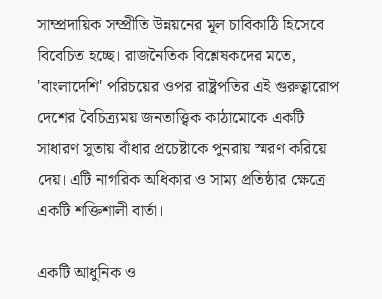সাম্প্রদায়িক সম্প্রীতি উন্নয়নের মূল চাবিকাঠি হিসেবে বিবেচিত হচ্ছে। রাজনৈতিক বিশ্লেষকদের মতে, 'বাংলাদেশি' পরিচয়ের ওপর রাষ্ট্রপতির এই গুরুত্বারোপ দেশের বৈচিত্র্যময় জনতাত্ত্বিক কাঠামোকে একটি সাধারণ সুতায় বাঁধার প্রচেষ্টাকে পুনরায় স্মরণ করিয়ে দেয়। এটি নাগরিক অধিকার ও সাম্য প্রতিষ্ঠার ক্ষেত্রে একটি শক্তিশালী বার্তা।

একটি আধুনিক ও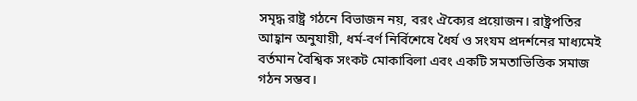সমৃদ্ধ রাষ্ট্র গঠনে বিভাজন নয়, বরং ঐক্যের প্রয়োজন। রাষ্ট্রপতির আহ্বান অনুযায়ী, ধর্ম-বর্ণ নির্বিশেষে ধৈর্য ও সংযম প্রদর্শনের মাধ্যমেই বর্তমান বৈশ্বিক সংকট মোকাবিলা এবং একটি সমতাভিত্তিক সমাজ গঠন সম্ভব।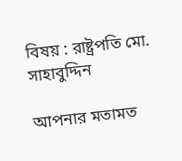বিষয় : রাষ্ট্রপতি মো. সাহাবুদ্দিন

আপনার মতামত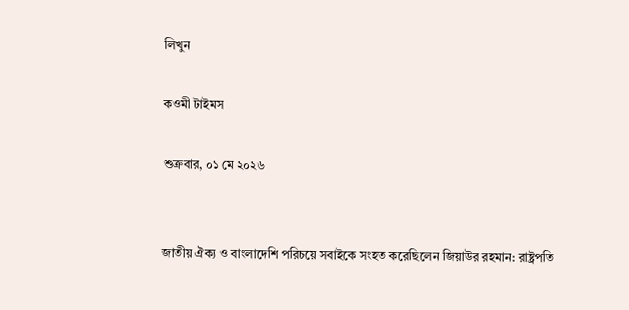লিখুন

কওমী টাইমস

শুক্রবার, ০১ মে ২০২৬


জাতীয় ঐক্য ও বাংলাদেশি পরিচয়ে সবাইকে সংহত করেছিলেন জিয়াউর রহমান: রাষ্ট্রপতি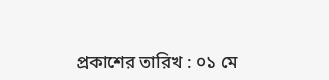প্রকাশের তারিখ : ০১ মে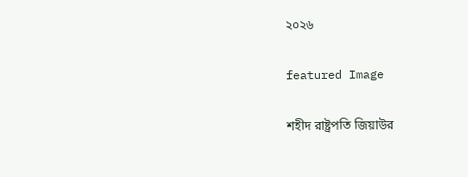২০২৬

featured Image

শহীদ রাষ্ট্রপতি জিয়াউর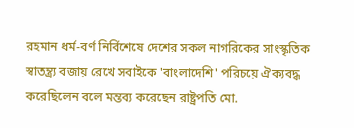রহমান ধর্ম-বর্ণ নির্বিশেষে দেশের সকল নাগরিকের সাংস্কৃতিক স্বাতন্ত্র্য বজায় রেখে সবাইকে 'বাংলাদেশি' পরিচয়ে ঐক্যবদ্ধ করেছিলেন বলে মন্তব্য করেছেন রাষ্ট্রপতি মো.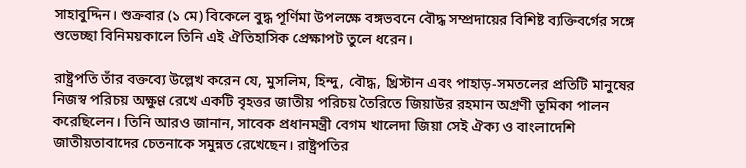সাহাবুদ্দিন। শুক্রবার (১ মে) বিকেলে বুদ্ধ পূর্ণিমা উপলক্ষে বঙ্গভবনে বৌদ্ধ সম্প্রদায়ের বিশিষ্ট ব্যক্তিবর্গের সঙ্গে শুভেচ্ছা বিনিময়কালে তিনি এই ঐতিহাসিক প্রেক্ষাপট তুলে ধরেন।

রাষ্ট্রপতি তাঁর বক্তব্যে উল্লেখ করেন যে, মুসলিম, হিন্দু, বৌদ্ধ, খ্রিস্টান এবং পাহাড়-সমতলের প্রতিটি মানুষের নিজস্ব পরিচয় অক্ষুণ্ণ রেখে একটি বৃহত্তর জাতীয় পরিচয় তৈরিতে জিয়াউর রহমান অগ্রণী ভূমিকা পালন করেছিলেন। তিনি আরও জানান, সাবেক প্রধানমন্ত্রী বেগম খালেদা জিয়া সেই ঐক্য ও বাংলাদেশি জাতীয়তাবাদের চেতনাকে সমুন্নত রেখেছেন। রাষ্ট্রপতির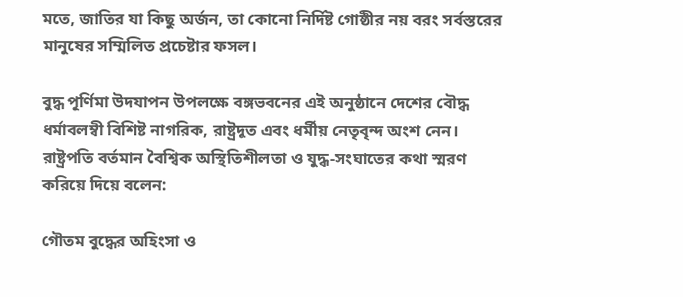মতে, জাতির যা কিছু অর্জন, তা কোনো নির্দিষ্ট গোষ্ঠীর নয় বরং সর্বস্তরের মানুষের সম্মিলিত প্রচেষ্টার ফসল।

বুদ্ধ পূর্ণিমা উদযাপন উপলক্ষে বঙ্গভবনের এই অনুষ্ঠানে দেশের বৌদ্ধ ধর্মাবলম্বী বিশিষ্ট নাগরিক, রাষ্ট্রদূত এবং ধর্মীয় নেতৃবৃন্দ অংশ নেন। রাষ্ট্রপতি বর্তমান বৈশ্বিক অস্থিতিশীলতা ও যুদ্ধ-সংঘাতের কথা স্মরণ করিয়ে দিয়ে বলেন:

গৌতম বুদ্ধের অহিংসা ও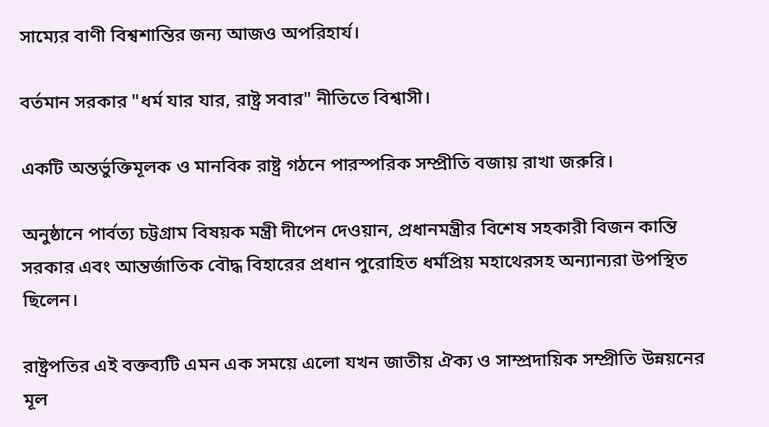সাম্যের বাণী বিশ্বশান্তির জন্য আজও অপরিহার্য।

বর্তমান সরকার "ধর্ম যার যার, রাষ্ট্র সবার" নীতিতে বিশ্বাসী।

একটি অন্তর্ভুক্তিমূলক ও মানবিক রাষ্ট্র গঠনে পারস্পরিক সম্প্রীতি বজায় রাখা জরুরি।

অনুষ্ঠানে পার্বত্য চট্টগ্রাম বিষয়ক মন্ত্রী দীপেন দেওয়ান, প্রধানমন্ত্রীর বিশেষ সহকারী বিজন কান্তি সরকার এবং আন্তর্জাতিক বৌদ্ধ বিহারের প্রধান পুরোহিত ধর্মপ্রিয় মহাথেরসহ অন্যান্যরা উপস্থিত ছিলেন।

রাষ্ট্রপতির এই বক্তব্যটি এমন এক সময়ে এলো যখন জাতীয় ঐক্য ও সাম্প্রদায়িক সম্প্রীতি উন্নয়নের মূল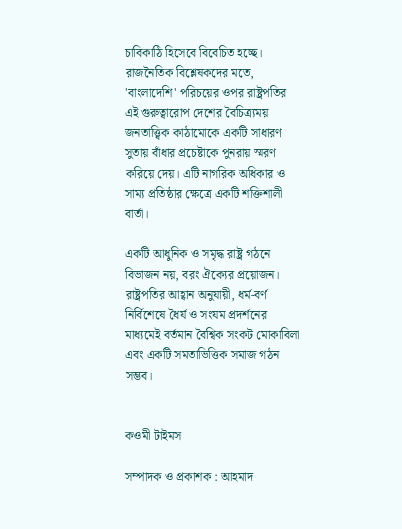চাবিকাঠি হিসেবে বিবেচিত হচ্ছে। রাজনৈতিক বিশ্লেষকদের মতে, 'বাংলাদেশি' পরিচয়ের ওপর রাষ্ট্রপতির এই গুরুত্বারোপ দেশের বৈচিত্র্যময় জনতাত্ত্বিক কাঠামোকে একটি সাধারণ সুতায় বাঁধার প্রচেষ্টাকে পুনরায় স্মরণ করিয়ে দেয়। এটি নাগরিক অধিকার ও সাম্য প্রতিষ্ঠার ক্ষেত্রে একটি শক্তিশালী বার্তা।

একটি আধুনিক ও সমৃদ্ধ রাষ্ট্র গঠনে বিভাজন নয়, বরং ঐক্যের প্রয়োজন। রাষ্ট্রপতির আহ্বান অনুযায়ী, ধর্ম-বর্ণ নির্বিশেষে ধৈর্য ও সংযম প্রদর্শনের মাধ্যমেই বর্তমান বৈশ্বিক সংকট মোকাবিলা এবং একটি সমতাভিত্তিক সমাজ গঠন সম্ভব।


কওমী টাইমস

সম্পাদক ও প্রকাশক : আহমাদ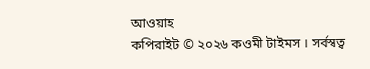আওয়াহ
কপিরাইট © ২০২৬ কওমী টাইমস । সর্বস্বত্ব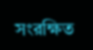সংরক্ষিত